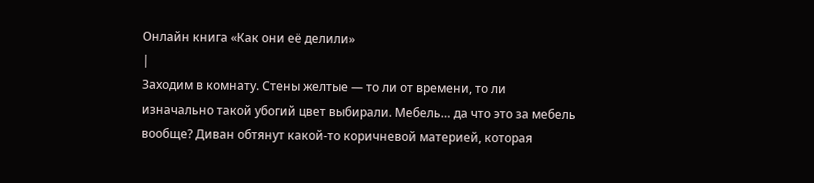Онлайн книга «Как они её делили»
|
Заходим в комнату. Стены желтые — то ли от времени, то ли изначально такой убогий цвет выбирали. Мебель… да что это за мебель вообще? Диван обтянут какой-то коричневой материей, которая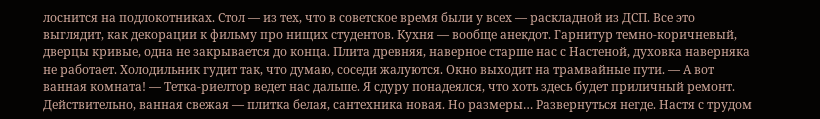лоснится на подлокотниках. Стол — из тех, что в советское время были у всех — раскладной из ДСП. Все это выглядит, как декорации к фильму про нищих студентов. Кухня — вообще анекдот. Гарнитур темно-коричневый, дверцы кривые, одна не закрывается до конца. Плита древняя, наверное старше нас с Настеной, духовка наверняка не работает. Холодильник гудит так, что думаю, соседи жалуются. Окно выходит на трамвайные пути. — А вот ванная комната! — Тетка-риелтор ведет нас дальше. Я сдуру понадеялся, что хоть здесь будет приличный ремонт. Действительно, ванная свежая — плитка белая, сантехника новая. Но размеры… Развернуться негде. Настя с трудом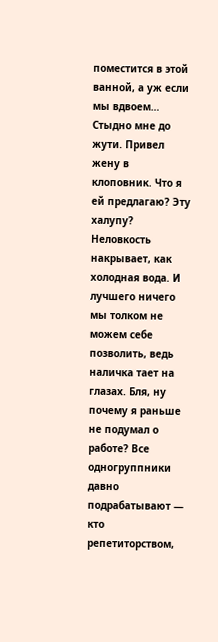поместится в этой ванной, а уж если мы вдвоем… Стыдно мне до жути. Привел жену в клоповник. Что я ей предлагаю? Эту халупу? Неловкость накрывает, как холодная вода. И лучшего ничего мы толком не можем себе позволить, ведь наличка тает на глазах. Бля, ну почему я раньше не подумал о работе? Все одногруппники давно подрабатывают — кто репетиторством,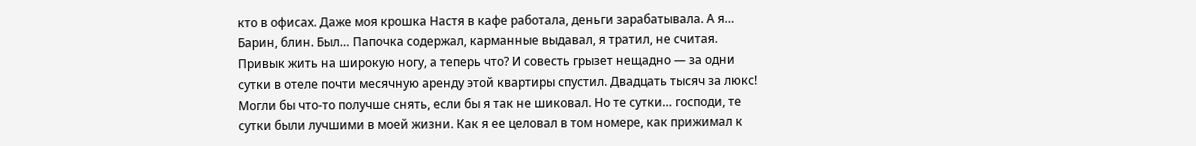кто в офисах. Даже моя крошка Настя в кафе работала, деньги зарабатывала. А я… Барин, блин. Был… Папочка содержал, карманные выдавал, я тратил, не считая. Привык жить на широкую ногу, а теперь что? И совесть грызет нещадно — за одни сутки в отеле почти месячную аренду этой квартиры спустил. Двадцать тысяч за люкс! Могли бы что-то получше снять, если бы я так не шиковал. Но те сутки… господи, те сутки были лучшими в моей жизни. Как я ее целовал в том номере, как прижимал к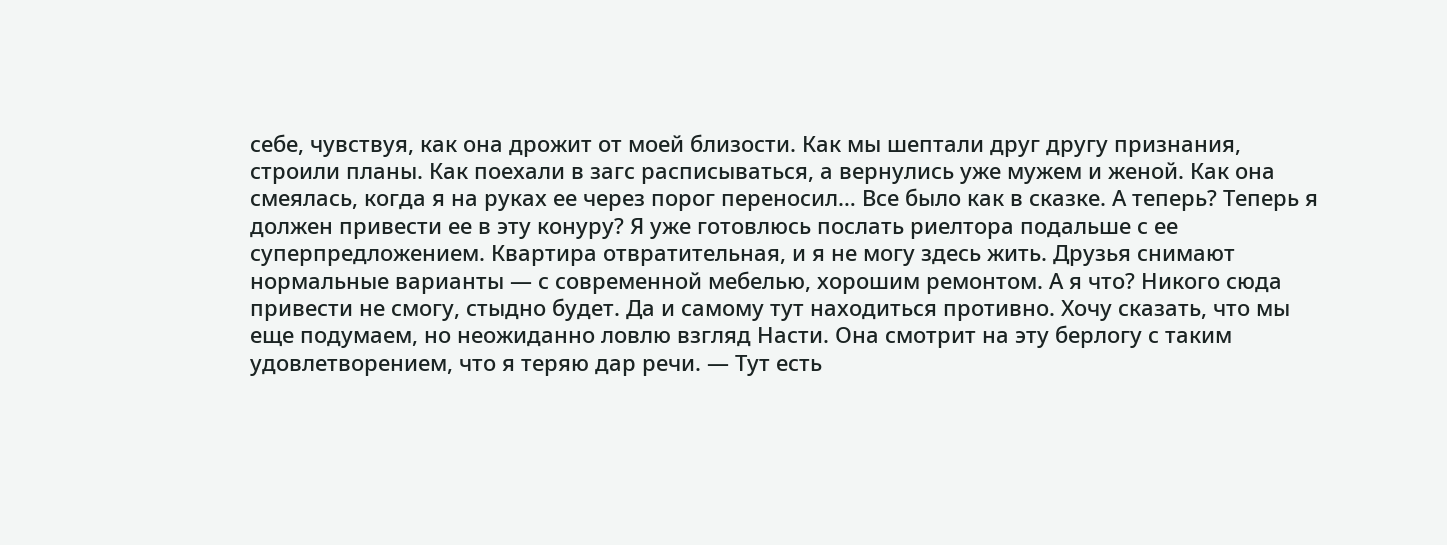себе, чувствуя, как она дрожит от моей близости. Как мы шептали друг другу признания, строили планы. Как поехали в загс расписываться, а вернулись уже мужем и женой. Как она смеялась, когда я на руках ее через порог переносил… Все было как в сказке. А теперь? Теперь я должен привести ее в эту конуру? Я уже готовлюсь послать риелтора подальше с ее суперпредложением. Квартира отвратительная, и я не могу здесь жить. Друзья снимают нормальные варианты — с современной мебелью, хорошим ремонтом. А я что? Никого сюда привести не смогу, стыдно будет. Да и самому тут находиться противно. Хочу сказать, что мы еще подумаем, но неожиданно ловлю взгляд Насти. Она смотрит на эту берлогу с таким удовлетворением, что я теряю дар речи. — Тут есть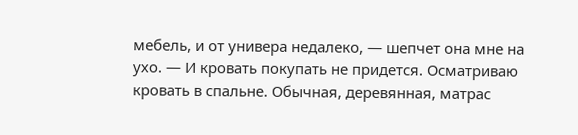мебель, и от универа недалеко, — шепчет она мне на ухо. — И кровать покупать не придется. Осматриваю кровать в спальне. Обычная, деревянная, матрас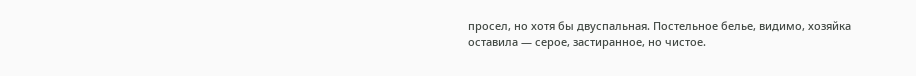просел, но хотя бы двуспальная. Постельное белье, видимо, хозяйка оставила — серое, застиранное, но чистое.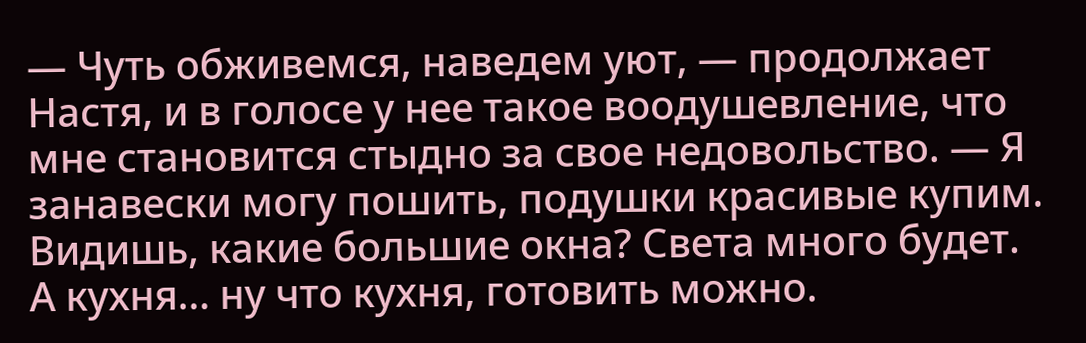— Чуть обживемся, наведем уют, — продолжает Настя, и в голосе у нее такое воодушевление, что мне становится стыдно за свое недовольство. — Я занавески могу пошить, подушки красивые купим. Видишь, какие большие окна? Света много будет. А кухня… ну что кухня, готовить можно.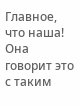Главное, что наша! Она говорит это с таким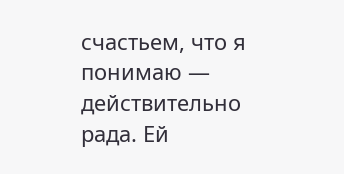счастьем, что я понимаю — действительно рада. Ей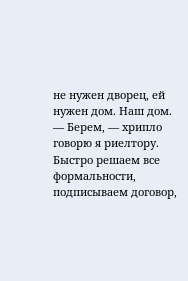не нужен дворец, ей нужен дом. Наш дом. — Берем, — хрипло говорю я риелтору. Быстро решаем все формальности, подписываем договор,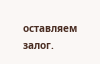оставляем залог.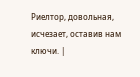Риелтор, довольная, исчезает, оставив нам ключи. |